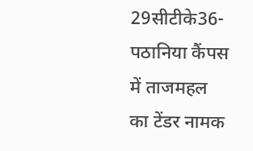29सीटीके36-पठानिया कैंपस में ताजमहल का टेंडर नामक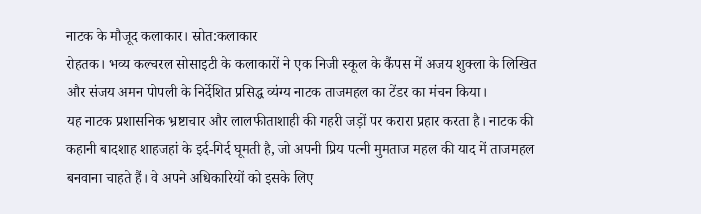नाटक के मौजूद कलाकार। स्रोत:कलाकार
रोहतक। भव्य कल्चरल सोसाइटी के कलाकारों ने एक निजी स्कूल के कैंपस में अजय शुक्ला के लिखित और संजय अमन पोपली के निर्देशित प्रसिद्ध व्यंग्य नाटक ताजमहल का टेंडर का मंचन किया।
यह नाटक प्रशासनिक भ्रष्टाचार और लालफीताशाही की गहरी जड़ों पर करारा प्रहार करता है। नाटक की कहानी बादशाह शाहजहां के इर्द-गिर्द घूमती है, जो अपनी प्रिय पत्नी मुमताज महल की याद में ताजमहल बनवाना चाहते हैं। वे अपने अधिकारियों को इसके लिए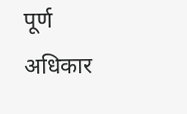पूर्ण अधिकार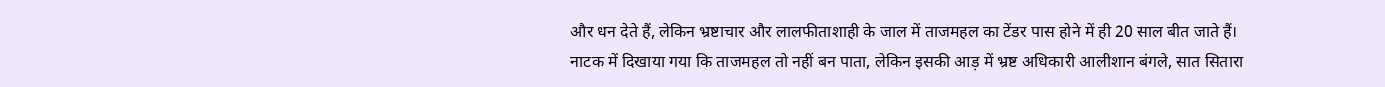और धन देते हैं, लेकिन भ्रष्टाचार और लालफीताशाही के जाल में ताजमहल का टेंडर पास होने में ही 20 साल बीत जाते हैं।
नाटक में दिखाया गया कि ताजमहल तो नहीं बन पाता, लेकिन इसकी आड़ में भ्रष्ट अधिकारी आलीशान बंगले, सात सितारा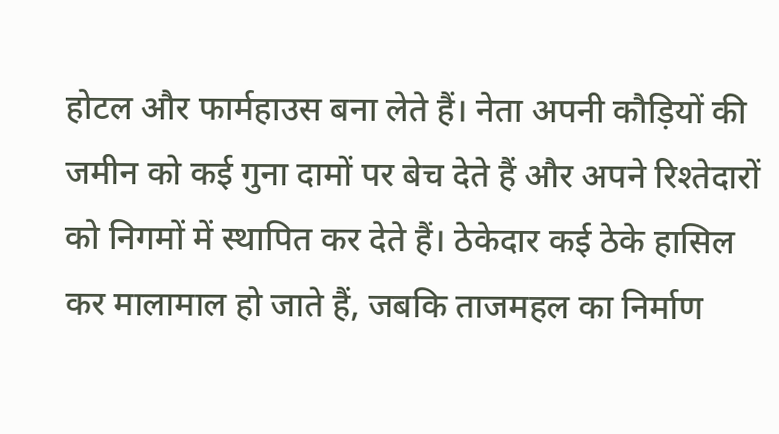होटल और फार्महाउस बना लेते हैं। नेता अपनी कौड़ियों की जमीन को कई गुना दामों पर बेच देते हैं और अपने रिश्तेदारों को निगमों में स्थापित कर देते हैं। ठेकेदार कई ठेके हासिल कर मालामाल हो जाते हैं, जबकि ताजमहल का निर्माण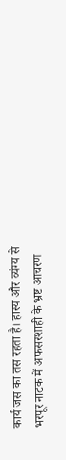कार्य जस का तस रहता है। हास्य और व्यंग्य से भरपूर नाटक में अफसरशाही के भ्रष्ट आचरण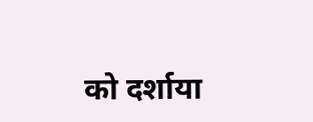को दर्शाया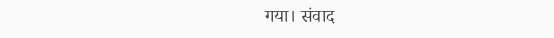गया। संवाद